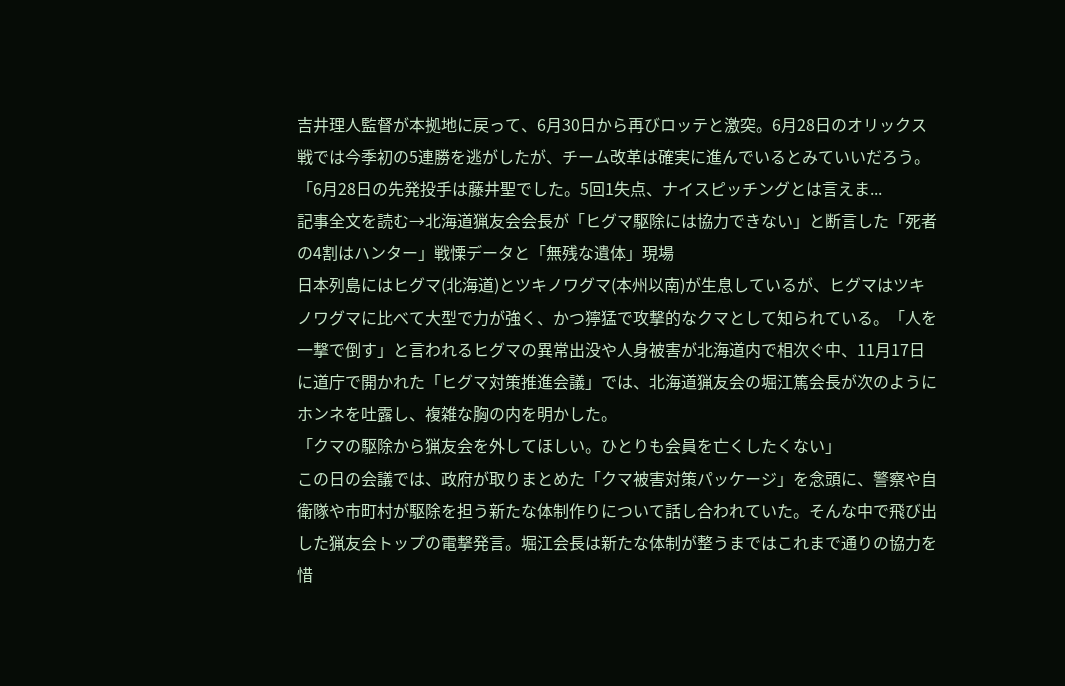吉井理人監督が本拠地に戻って、6月30日から再びロッテと激突。6月28日のオリックス戦では今季初の5連勝を逃がしたが、チーム改革は確実に進んでいるとみていいだろう。「6月28日の先発投手は藤井聖でした。5回1失点、ナイスピッチングとは言えま...
記事全文を読む→北海道猟友会会長が「ヒグマ駆除には協力できない」と断言した「死者の4割はハンター」戦慄データと「無残な遺体」現場
日本列島にはヒグマ(北海道)とツキノワグマ(本州以南)が生息しているが、ヒグマはツキノワグマに比べて大型で力が強く、かつ獰猛で攻撃的なクマとして知られている。「人を一撃で倒す」と言われるヒグマの異常出没や人身被害が北海道内で相次ぐ中、11月17日に道庁で開かれた「ヒグマ対策推進会議」では、北海道猟友会の堀江篤会長が次のようにホンネを吐露し、複雑な胸の内を明かした。
「クマの駆除から猟友会を外してほしい。ひとりも会員を亡くしたくない」
この日の会議では、政府が取りまとめた「クマ被害対策パッケージ」を念頭に、警察や自衛隊や市町村が駆除を担う新たな体制作りについて話し合われていた。そんな中で飛び出した猟友会トップの電撃発言。堀江会長は新たな体制が整うまではこれまで通りの協力を惜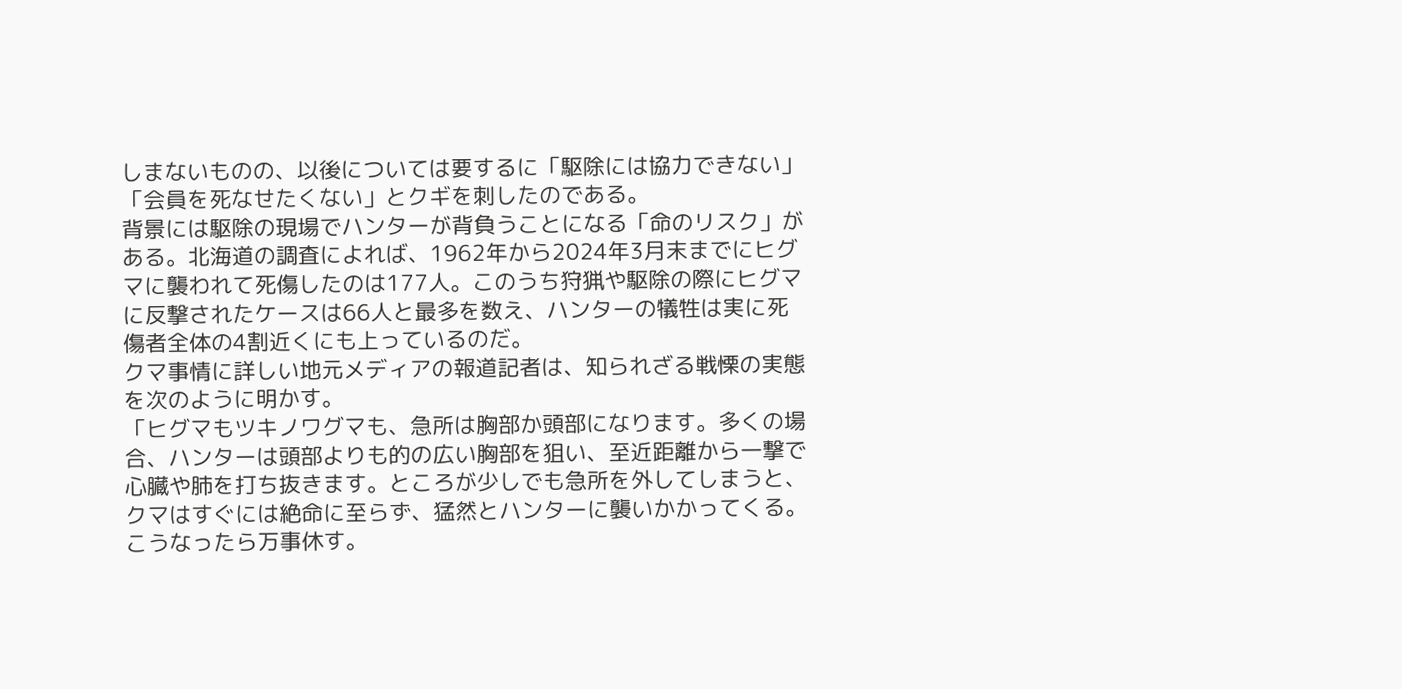しまないものの、以後については要するに「駆除には協力できない」「会員を死なせたくない」とクギを刺したのである。
背景には駆除の現場でハンターが背負うことになる「命のリスク」がある。北海道の調査によれば、1962年から2024年3月末までにヒグマに襲われて死傷したのは177人。このうち狩猟や駆除の際にヒグマに反撃されたケースは66人と最多を数え、ハンターの犠牲は実に死傷者全体の4割近くにも上っているのだ。
クマ事情に詳しい地元メディアの報道記者は、知られざる戦慄の実態を次のように明かす。
「ヒグマもツキノワグマも、急所は胸部か頭部になります。多くの場合、ハンターは頭部よりも的の広い胸部を狙い、至近距離から一撃で心臓や肺を打ち抜きます。ところが少しでも急所を外してしまうと、クマはすぐには絶命に至らず、猛然とハンターに襲いかかってくる。こうなったら万事休す。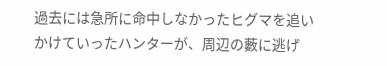過去には急所に命中しなかったヒグマを追いかけていったハンターが、周辺の藪に逃げ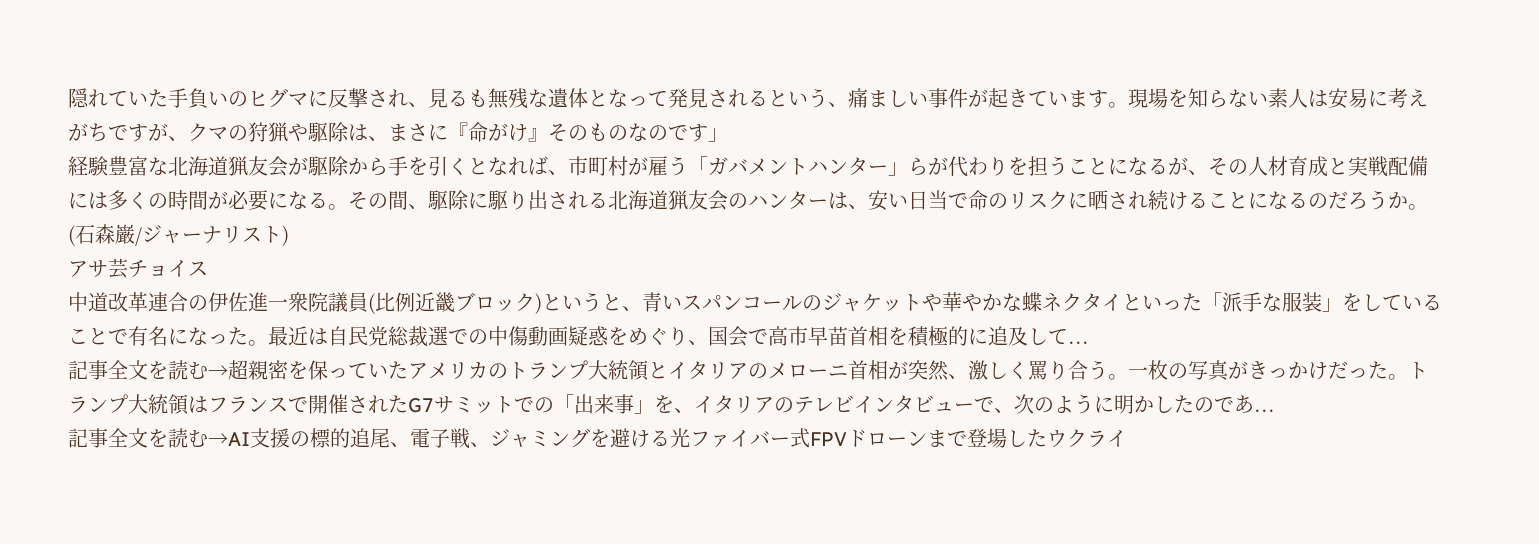隠れていた手負いのヒグマに反撃され、見るも無残な遺体となって発見されるという、痛ましい事件が起きています。現場を知らない素人は安易に考えがちですが、クマの狩猟や駆除は、まさに『命がけ』そのものなのです」
経験豊富な北海道猟友会が駆除から手を引くとなれば、市町村が雇う「ガバメントハンター」らが代わりを担うことになるが、その人材育成と実戦配備には多くの時間が必要になる。その間、駆除に駆り出される北海道猟友会のハンターは、安い日当で命のリスクに晒され続けることになるのだろうか。
(石森巌/ジャーナリスト)
アサ芸チョイス
中道改革連合の伊佐進一衆院議員(比例近畿ブロック)というと、青いスパンコールのジャケットや華やかな蝶ネクタイといった「派手な服装」をしていることで有名になった。最近は自民党総裁選での中傷動画疑惑をめぐり、国会で高市早苗首相を積極的に追及して...
記事全文を読む→超親密を保っていたアメリカのトランプ大統領とイタリアのメローニ首相が突然、激しく罵り合う。一枚の写真がきっかけだった。トランプ大統領はフランスで開催されたG7サミットでの「出来事」を、イタリアのテレビインタビューで、次のように明かしたのであ...
記事全文を読む→AI支援の標的追尾、電子戦、ジャミングを避ける光ファイバー式FPVドローンまで登場したウクライ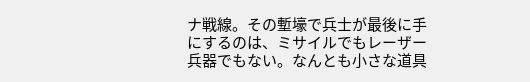ナ戦線。その塹壕で兵士が最後に手にするのは、ミサイルでもレーザー兵器でもない。なんとも小さな道具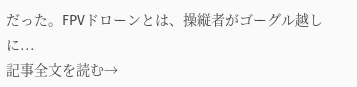だった。FPVドローンとは、操縦者がゴーグル越しに...
記事全文を読む→